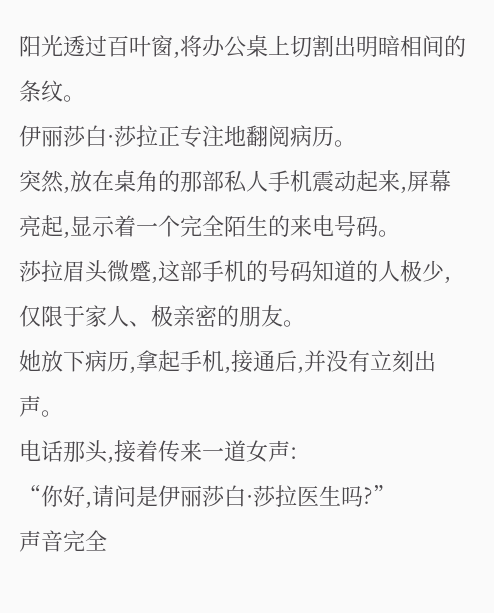阳光透过百叶窗,将办公桌上切割出明暗相间的条纹。
伊丽莎白·莎拉正专注地翻阅病历。
突然,放在桌角的那部私人手机震动起来,屏幕亮起,显示着一个完全陌生的来电号码。
莎拉眉头微蹙,这部手机的号码知道的人极少,仅限于家人、极亲密的朋友。
她放下病历,拿起手机,接通后,并没有立刻出声。
电话那头,接着传来一道女声:
“你好,请问是伊丽莎白·莎拉医生吗?”
声音完全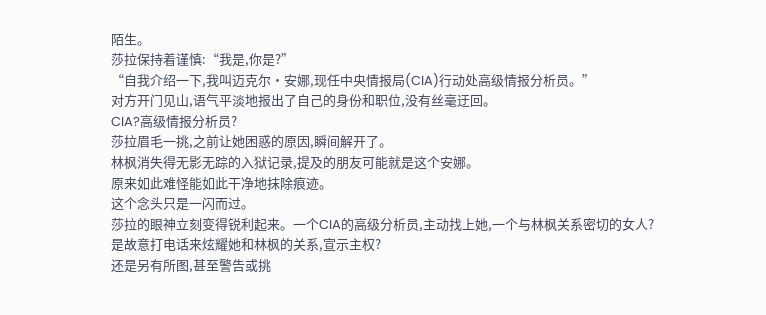陌生。
莎拉保持着谨慎:“我是,你是?”
“自我介绍一下,我叫迈克尔·安娜,现任中央情报局(CIA)行动处高级情报分析员。”
对方开门见山,语气平淡地报出了自己的身份和职位,没有丝毫迂回。
CIA?高级情报分析员?
莎拉眉毛一挑,之前让她困惑的原因,瞬间解开了。
林枫消失得无影无踪的入狱记录,提及的朋友可能就是这个安娜。
原来如此难怪能如此干净地抹除痕迹。
这个念头只是一闪而过。
莎拉的眼神立刻变得锐利起来。一个CIA的高级分析员,主动找上她,一个与林枫关系密切的女人?
是故意打电话来炫耀她和林枫的关系,宣示主权?
还是另有所图,甚至警告或挑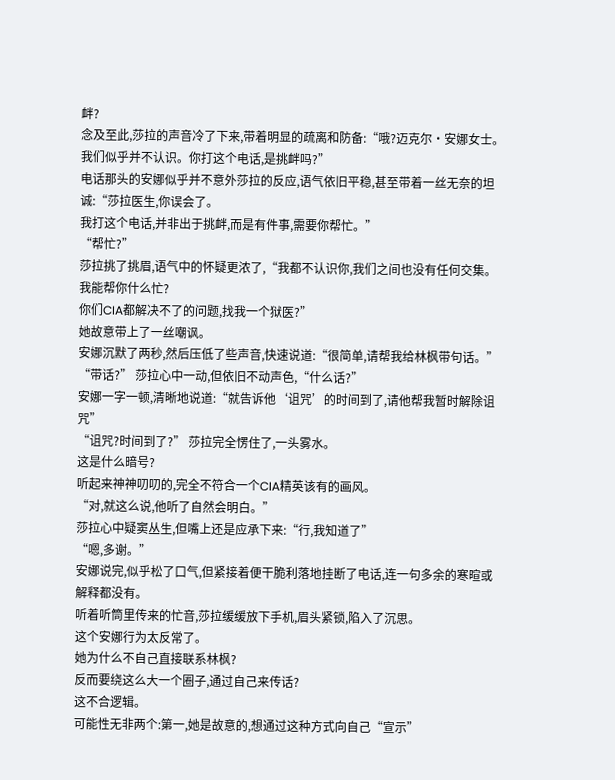衅?
念及至此,莎拉的声音冷了下来,带着明显的疏离和防备:“哦?迈克尔·安娜女士。
我们似乎并不认识。你打这个电话,是挑衅吗?”
电话那头的安娜似乎并不意外莎拉的反应,语气依旧平稳,甚至带着一丝无奈的坦诚:“莎拉医生,你误会了。
我打这个电话,并非出于挑衅,而是有件事,需要你帮忙。”
“帮忙?”
莎拉挑了挑眉,语气中的怀疑更浓了,“我都不认识你,我们之间也没有任何交集。
我能帮你什么忙?
你们CIA都解决不了的问题,找我一个狱医?”
她故意带上了一丝嘲讽。
安娜沉默了两秒,然后压低了些声音,快速说道:“很简单,请帮我给林枫带句话。”
“带话?” 莎拉心中一动,但依旧不动声色,“什么话?”
安娜一字一顿,清晰地说道:“就告诉他‘诅咒’的时间到了,请他帮我暂时解除诅咒”
“诅咒?时间到了?” 莎拉完全愣住了,一头雾水。
这是什么暗号?
听起来神神叨叨的,完全不符合一个CIA精英该有的画风。
“对,就这么说,他听了自然会明白。”
莎拉心中疑窦丛生,但嘴上还是应承下来:“行,我知道了”
“嗯,多谢。”
安娜说完,似乎松了口气,但紧接着便干脆利落地挂断了电话,连一句多余的寒暄或解释都没有。
听着听筒里传来的忙音,莎拉缓缓放下手机,眉头紧锁,陷入了沉思。
这个安娜行为太反常了。
她为什么不自己直接联系林枫?
反而要绕这么大一个圈子,通过自己来传话?
这不合逻辑。
可能性无非两个:第一,她是故意的,想通过这种方式向自己“宣示”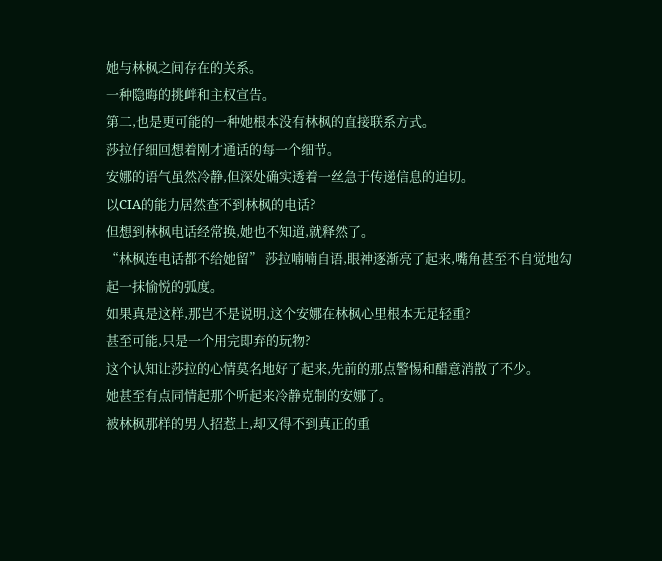她与林枫之间存在的关系。
一种隐晦的挑衅和主权宣告。
第二,也是更可能的一种她根本没有林枫的直接联系方式。
莎拉仔细回想着刚才通话的每一个细节。
安娜的语气虽然冷静,但深处确实透着一丝急于传递信息的迫切。
以CIA的能力居然查不到林枫的电话?
但想到林枫电话经常换,她也不知道,就释然了。
“林枫连电话都不给她留” 莎拉喃喃自语,眼神逐渐亮了起来,嘴角甚至不自觉地勾起一抹愉悦的弧度。
如果真是这样,那岂不是说明,这个安娜在林枫心里根本无足轻重?
甚至可能,只是一个用完即弃的玩物?
这个认知让莎拉的心情莫名地好了起来,先前的那点警惕和醋意消散了不少。
她甚至有点同情起那个听起来冷静克制的安娜了。
被林枫那样的男人招惹上,却又得不到真正的重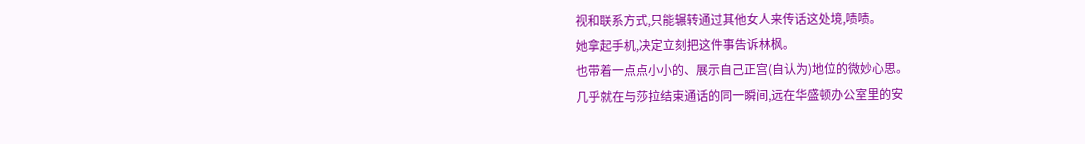视和联系方式,只能辗转通过其他女人来传话这处境,啧啧。
她拿起手机,决定立刻把这件事告诉林枫。
也带着一点点小小的、展示自己正宫(自认为)地位的微妙心思。
几乎就在与莎拉结束通话的同一瞬间,远在华盛顿办公室里的安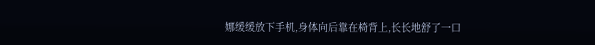娜缓缓放下手机,身体向后靠在椅背上,长长地舒了一口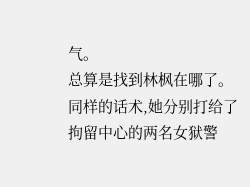气。
总算是找到林枫在哪了。
同样的话术,她分别打给了拘留中心的两名女狱警